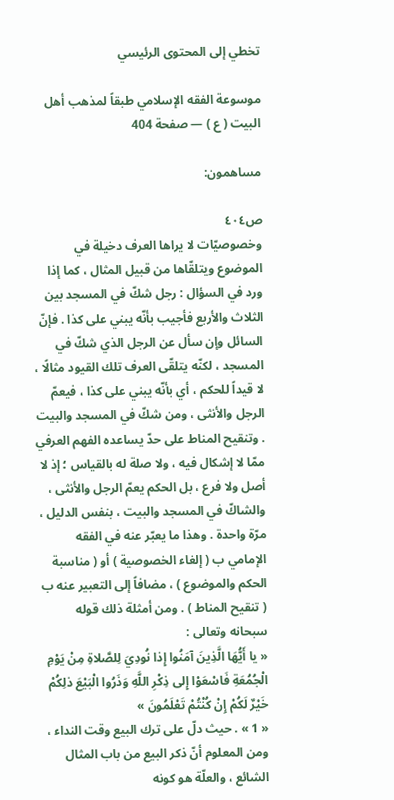تخطي إلى المحتوى الرئيسي

موسوعة الفقه الإسلامي طبقاً لمذهب أهل البيت ( ع ) — صفحة 404

مساهمون:

ص٤٠٤
وخصوصيّات لا يراها العرف دخيلة في الموضوع ويتلقّاها من قبيل المثال ، كما إذا ورد في السؤال : رجل شكّ في المسجد بين الثلاث والأربع فأجيب بأنّه يبني على كذا . فإنّ السائل وإن سأل عن الرجل الذي شكّ في المسجد ، لكنّه يتلقّى العرف تلك القيود مثالًا ، لا قيداً للحكم ، أي بأنّه يبني على كذا ، فيعمّ الرجل والأنثى ، ومن شكّ في المسجد والبيت . وتنقيح المناط على حدّ يساعده الفهم العرفي ممّا لا إشكال فيه ، ولا صلة له بالقياس ؛ إذ لا أصل ولا فرع ، بل الحكم يعمّ الرجل والأنثى ، والشاكّ في المسجد والبيت ، بنفس الدليل ، مرّة واحدة . وهذا ما يعبّر عنه في الفقه الإمامي ب ( إلغاء الخصوصية ) أو ( مناسبة الحكم والموضوع ) ، مضافاً إلى التعبير عنه ب ( تنقيح المناط ) . ومن أمثلة ذلك قوله سبحانه وتعالى :
« يا أَيُّهَا الَّذِينَ آمَنُوا إِذا نُودِيَ لِلصَّلاةِ مِنْ يَوْمِ الْجُمُعَةِ فَاسْعَوْا إِلى ذِكْرِ اللَّهِ وَذَرُوا الْبَيْعَ ذلِكُمْ خَيْرٌ لَكُمْ إِنْ كُنْتُمْ تَعْلَمُونَ »
« 1 » . حيث دلّ على ترك البيع وقت النداء ، ومن المعلوم أنّ ذكر البيع من باب المثال الشائع ، والعلّة هو كونه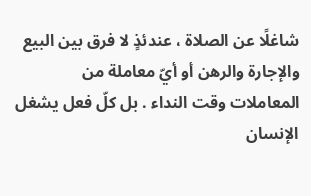شاغلًا عن الصلاة ، عندئذٍ لا فرق بين البيع والإجارة والرهن أو أيّ معاملة من المعاملات وقت النداء . بل كلّ فعل يشغل الإنسان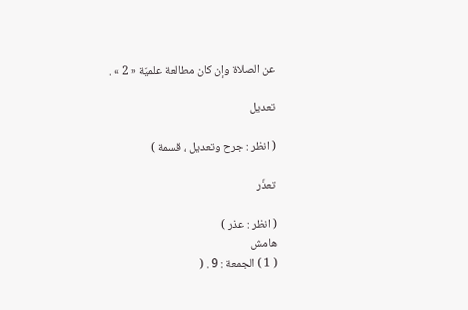عن الصلاة وإن كان مطالعة علميّة « 2 » .

تعديل

( انظر : جرح وتعديل ، قسمة )

تعذّر

( انظر : عذر )
هامش
( 1 ) الجمعة : 9 . (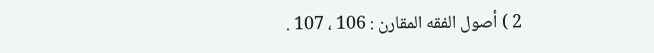2 ) أصول الفقه المقارن : 106 ، 107 .